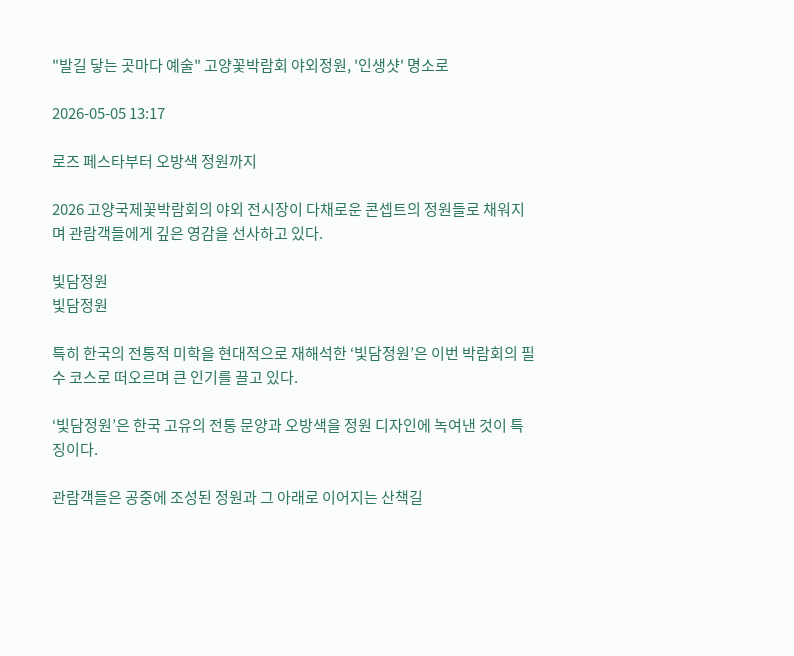"발길 닿는 곳마다 예술" 고양꽃박람회 야외정원, '인생샷' 명소로

2026-05-05 13:17

로즈 페스타부터 오방색 정원까지

2026 고양국제꽃박람회의 야외 전시장이 다채로운 콘셉트의 정원들로 채워지며 관람객들에게 깊은 영감을 선사하고 있다.

빛담정원
빛담정원

특히 한국의 전통적 미학을 현대적으로 재해석한 ‘빛담정원’은 이번 박람회의 필수 코스로 떠오르며 큰 인기를 끌고 있다.

‘빛담정원’은 한국 고유의 전통 문양과 오방색을 정원 디자인에 녹여낸 것이 특징이다.

관람객들은 공중에 조성된 정원과 그 아래로 이어지는 산책길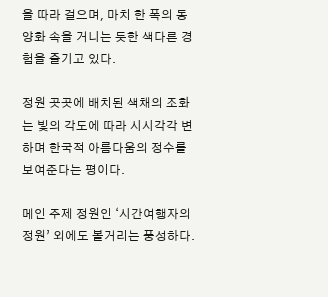을 따라 걸으며, 마치 한 폭의 동양화 속을 거니는 듯한 색다른 경험을 즐기고 있다.

정원 곳곳에 배치된 색채의 조화는 빛의 각도에 따라 시시각각 변하며 한국적 아름다움의 정수를 보여준다는 평이다.

메인 주제 정원인 ‘시간여행자의 정원’ 외에도 볼거리는 풍성하다.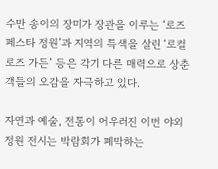수만 송이의 장미가 장관을 이루는 ‘로즈 페스타 정원’과 지역의 특색을 살린 ‘로컬로즈 가든’ 등은 각기 다른 매력으로 상춘객들의 오감을 자극하고 있다.

자연과 예술, 전통이 어우러진 이번 야외정원 전시는 박람회가 폐막하는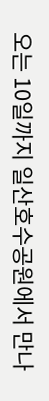오는 10일까지 일산호수공원에서 만나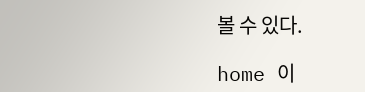볼 수 있다.

home 이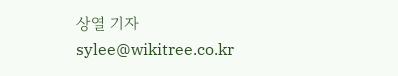상열 기자 sylee@wikitree.co.kr